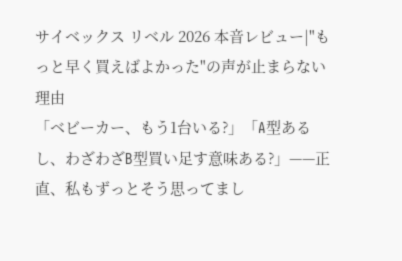サイベックス リベル 2026 本音レビュー|"もっと早く買えばよかった"の声が止まらない理由
「ベビーカー、もう1台いる?」「A型あるし、わざわざB型買い足す意味ある?」——正直、私もずっとそう思ってまし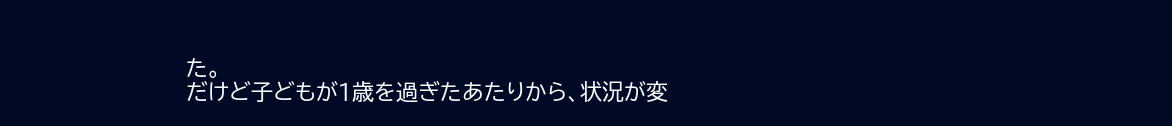た。
だけど子どもが1歳を過ぎたあたりから、状況が変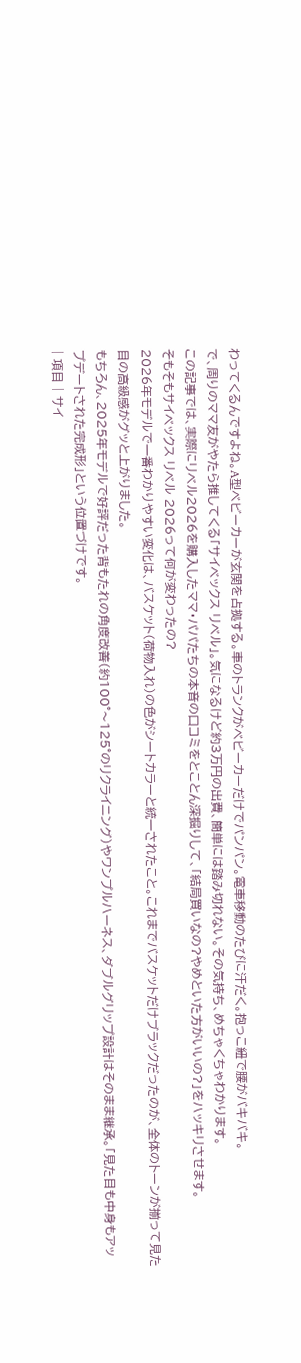わってくるんですよね。A型ベビーカーが玄関を占拠する。車のトランクがベビーカーだけでパンパン。電車移動のたびに汗だく。抱っこ紐で腰がバキバキ。
で、周りのママ友がやたら推してくる「サイベックス リベル」。気になるけど約3万円の出費、簡単には踏み切れない。その気持ち、めちゃくちゃわかります。
この記事では、実際にリベル2026を購入したママ・パパたちの本音の口コミをとことん深掘りして、「結局買いなの?やめといた方がいいの?」をハッキリさせます。
そもそもサイベックス リベル 2026って何が変わったの?
2026年モデルで一番わかりやすい変化は、バスケット(荷物入れ)の色がシートカラーと統一されたこと。これまでバスケットだけブラックだったのが、全体のトーンが揃って見た目の高級感がグッと上がりました。
もちろん、2025年モデルで好評だった背もたれの角度改善(約100°〜125°のリクライニング)やワンプルハーネス、ダブルグリップ設計はそのまま継承。「見た目も中身もアップデートされた完成形」という位置づけです。
| 項目 | サイ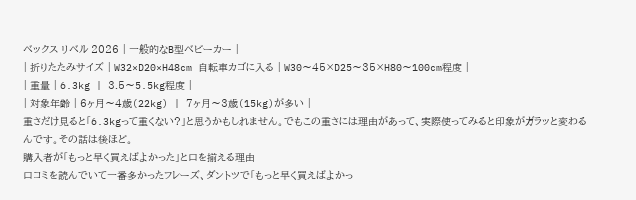ベックス リベル 2026 | 一般的なB型ベビーカー |
| 折りたたみサイズ | W32×D20×H48cm 自転車カゴに入る | W30〜45×D25〜35×H80〜100cm程度 |
| 重量 | 6.3kg | 3.5〜5.5kg程度 |
| 対象年齢 | 6ヶ月〜4歳(22kg) | 7ヶ月〜3歳(15kg)が多い |
重さだけ見ると「6.3kgって重くない?」と思うかもしれません。でもこの重さには理由があって、実際使ってみると印象がガラッと変わるんです。その話は後ほど。
購入者が「もっと早く買えばよかった」と口を揃える理由
口コミを読んでいて一番多かったフレーズ、ダントツで「もっと早く買えばよかっ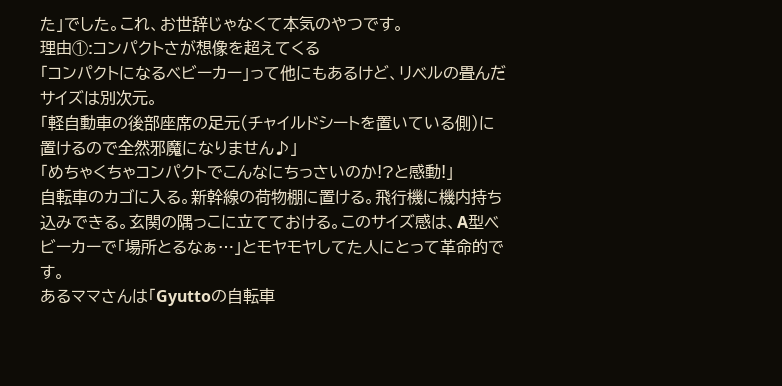た」でした。これ、お世辞じゃなくて本気のやつです。
理由①:コンパクトさが想像を超えてくる
「コンパクトになるベビーカー」って他にもあるけど、リベルの畳んだサイズは別次元。
「軽自動車の後部座席の足元(チャイルドシートを置いている側)に置けるので全然邪魔になりません♪」
「めちゃくちゃコンパクトでこんなにちっさいのか!?と感動!」
自転車のカゴに入る。新幹線の荷物棚に置ける。飛行機に機内持ち込みできる。玄関の隅っこに立てておける。このサイズ感は、A型ベビーカーで「場所とるなぁ…」とモヤモヤしてた人にとって革命的です。
あるママさんは「Gyuttoの自転車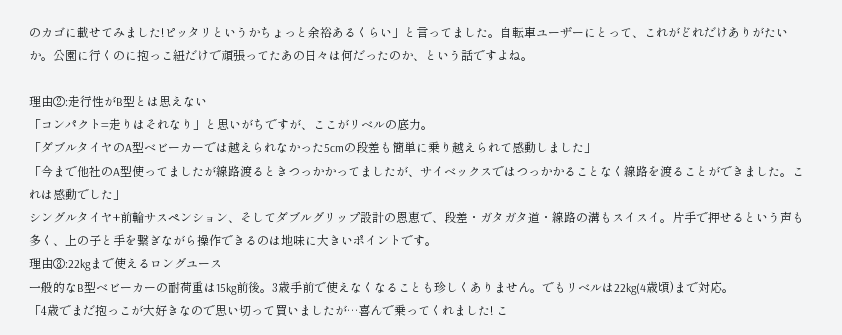のカゴに載せてみました!ピッタリというかちょっと余裕あるくらい」と言ってました。自転車ユーザーにとって、これがどれだけありがたいか。公園に行くのに抱っこ紐だけで頑張ってたあの日々は何だったのか、という話ですよね。

理由②:走行性がB型とは思えない
「コンパクト=走りはそれなり」と思いがちですが、ここがリベルの底力。
「ダブルタイヤのA型ベビーカーでは越えられなかった5cmの段差も簡単に乗り越えられて感動しました」
「今まで他社のA型使ってましたが線路渡るときつっかかってましたが、サイベックスではつっかかることなく線路を渡ることができました。これは感動でした」
シングルタイヤ+前輪サスペンション、そしてダブルグリップ設計の恩恵で、段差・ガタガタ道・線路の溝もスイスイ。片手で押せるという声も多く、上の子と手を繋ぎながら操作できるのは地味に大きいポイントです。
理由③:22kgまで使えるロングユース
一般的なB型ベビーカーの耐荷重は15kg前後。3歳手前で使えなくなることも珍しくありません。でもリベルは22kg(4歳頃)まで対応。
「4歳でまだ抱っこが大好きなので思い切って買いましたが…喜んで乗ってくれました! こ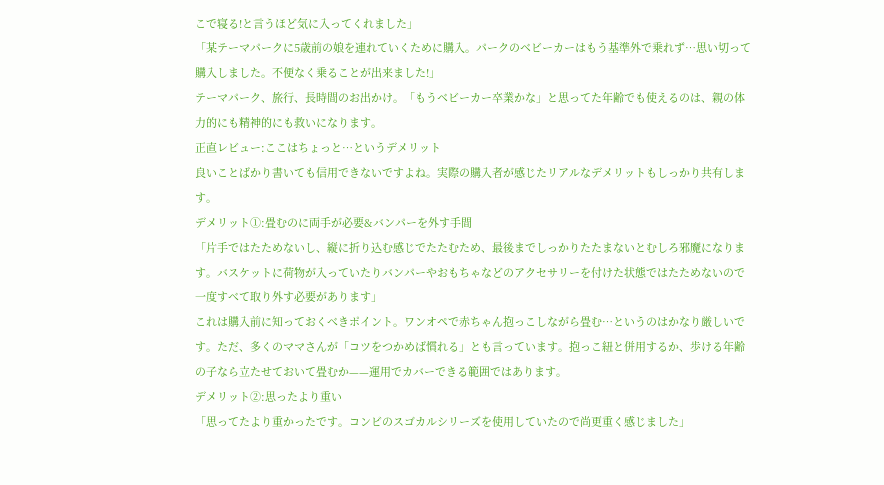こで寝る!と言うほど気に入ってくれました」
「某テーマパークに5歳前の娘を連れていくために購入。パークのベビーカーはもう基準外で乗れず…思い切って購入しました。不便なく乗ることが出来ました!」
テーマパーク、旅行、長時間のお出かけ。「もうベビーカー卒業かな」と思ってた年齢でも使えるのは、親の体力的にも精神的にも救いになります。
正直レビュー:ここはちょっと…というデメリット
良いことばかり書いても信用できないですよね。実際の購入者が感じたリアルなデメリットもしっかり共有します。
デメリット①:畳むのに両手が必要&バンパーを外す手間
「片手ではたためないし、縦に折り込む感じでたたむため、最後までしっかりたたまないとむしろ邪魔になります。バスケットに荷物が入っていたりバンパーやおもちゃなどのアクセサリーを付けた状態ではたためないので一度すべて取り外す必要があります」
これは購入前に知っておくべきポイント。ワンオペで赤ちゃん抱っこしながら畳む…というのはかなり厳しいです。ただ、多くのママさんが「コツをつかめば慣れる」とも言っています。抱っこ紐と併用するか、歩ける年齢の子なら立たせておいて畳むか——運用でカバーできる範囲ではあります。
デメリット②:思ったより重い
「思ってたより重かったです。コンビのスゴカルシリーズを使用していたので尚更重く感じました」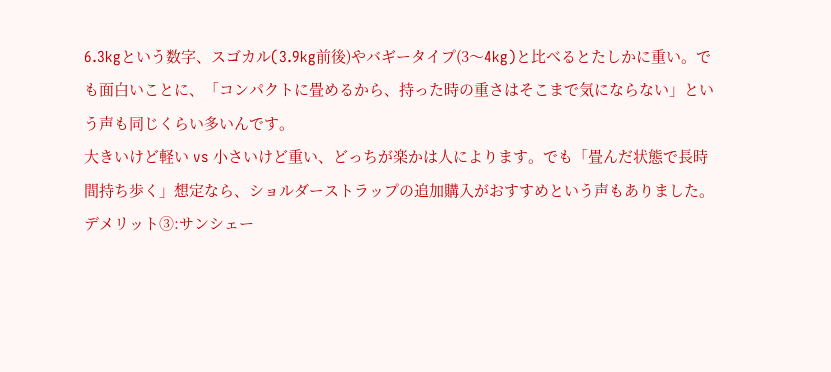6.3kgという数字、スゴカル(3.9kg前後)やバギータイプ(3〜4kg)と比べるとたしかに重い。でも面白いことに、「コンパクトに畳めるから、持った時の重さはそこまで気にならない」という声も同じくらい多いんです。
大きいけど軽い vs 小さいけど重い、どっちが楽かは人によります。でも「畳んだ状態で長時間持ち歩く」想定なら、ショルダーストラップの追加購入がおすすめという声もありました。
デメリット③:サンシェー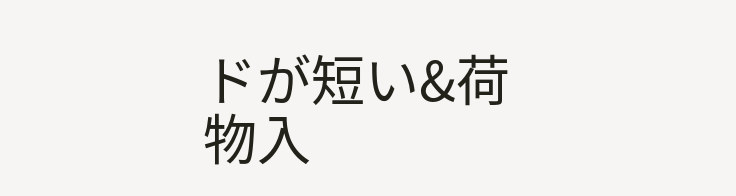ドが短い&荷物入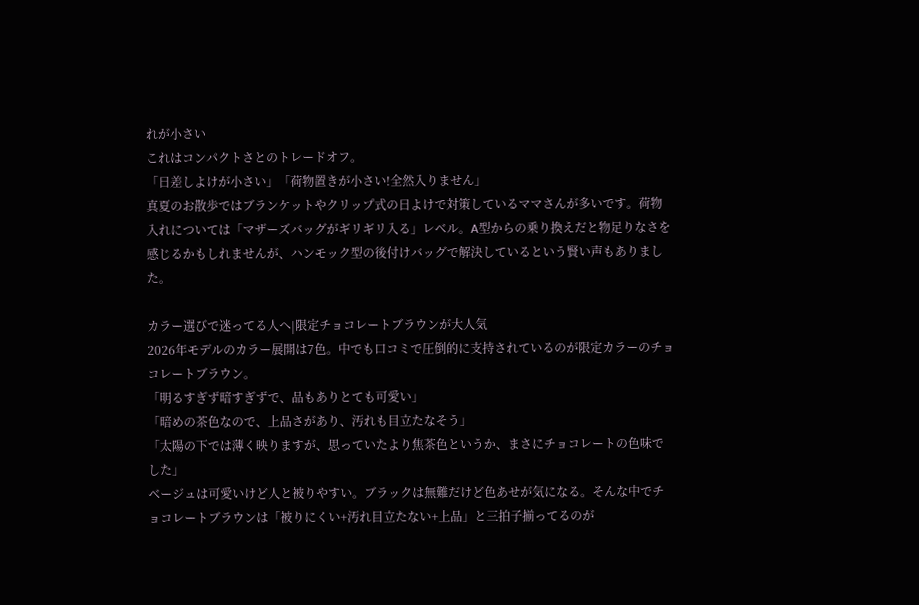れが小さい
これはコンパクトさとのトレードオフ。
「日差しよけが小さい」「荷物置きが小さい!全然入りません」
真夏のお散歩ではブランケットやクリップ式の日よけで対策しているママさんが多いです。荷物入れについては「マザーズバッグがギリギリ入る」レベル。A型からの乗り換えだと物足りなさを感じるかもしれませんが、ハンモック型の後付けバッグで解決しているという賢い声もありました。

カラー選びで迷ってる人へ|限定チョコレートブラウンが大人気
2026年モデルのカラー展開は7色。中でも口コミで圧倒的に支持されているのが限定カラーのチョコレートブラウン。
「明るすぎず暗すぎずで、品もありとても可愛い」
「暗めの茶色なので、上品さがあり、汚れも目立たなそう」
「太陽の下では薄く映りますが、思っていたより焦茶色というか、まさにチョコレートの色味でした」
ベージュは可愛いけど人と被りやすい。ブラックは無難だけど色あせが気になる。そんな中でチョコレートブラウンは「被りにくい+汚れ目立たない+上品」と三拍子揃ってるのが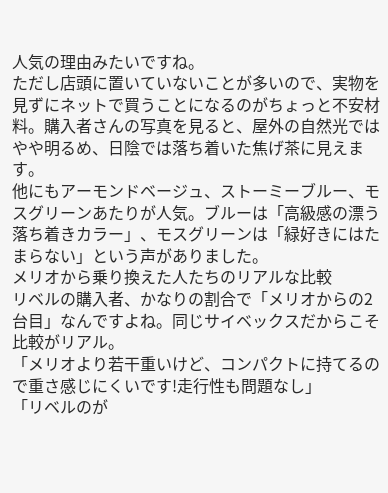人気の理由みたいですね。
ただし店頭に置いていないことが多いので、実物を見ずにネットで買うことになるのがちょっと不安材料。購入者さんの写真を見ると、屋外の自然光ではやや明るめ、日陰では落ち着いた焦げ茶に見えます。
他にもアーモンドベージュ、ストーミーブルー、モスグリーンあたりが人気。ブルーは「高級感の漂う落ち着きカラー」、モスグリーンは「緑好きにはたまらない」という声がありました。
メリオから乗り換えた人たちのリアルな比較
リベルの購入者、かなりの割合で「メリオからの2台目」なんですよね。同じサイベックスだからこそ比較がリアル。
「メリオより若干重いけど、コンパクトに持てるので重さ感じにくいです!走行性も問題なし」
「リベルのが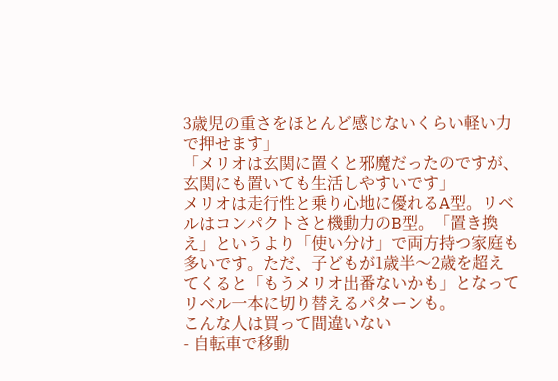3歳児の重さをほとんど感じないくらい軽い力で押せます」
「メリオは玄関に置くと邪魔だったのですが、玄関にも置いても生活しやすいです」
メリオは走行性と乗り心地に優れるA型。リベルはコンパクトさと機動力のB型。「置き換え」というより「使い分け」で両方持つ家庭も多いです。ただ、子どもが1歳半〜2歳を超えてくると「もうメリオ出番ないかも」となってリベル一本に切り替えるパターンも。
こんな人は買って間違いない
- 自転車で移動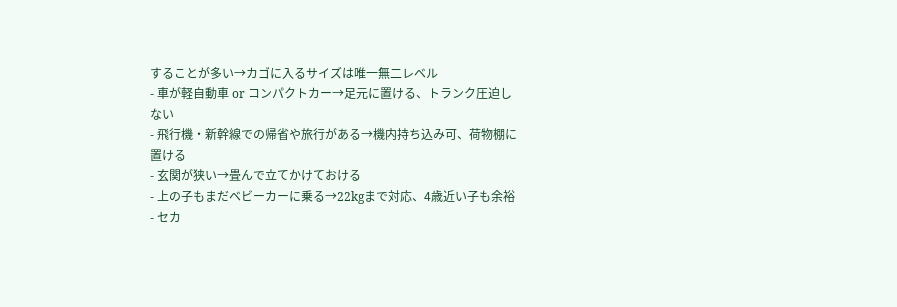することが多い→カゴに入るサイズは唯一無二レベル
- 車が軽自動車 or コンパクトカー→足元に置ける、トランク圧迫しない
- 飛行機・新幹線での帰省や旅行がある→機内持ち込み可、荷物棚に置ける
- 玄関が狭い→畳んで立てかけておける
- 上の子もまだベビーカーに乗る→22kgまで対応、4歳近い子も余裕
- セカ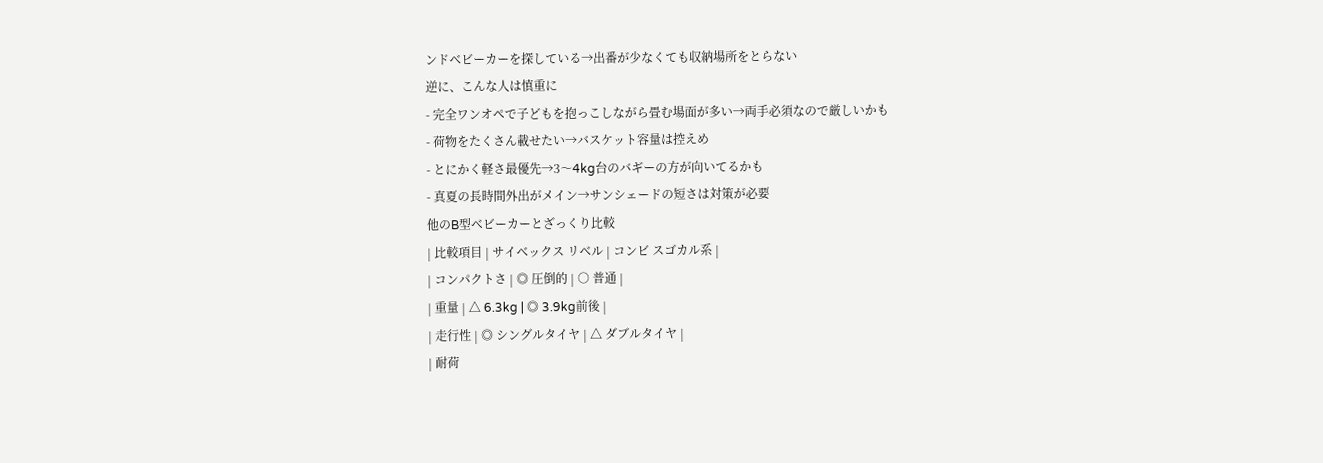ンドベビーカーを探している→出番が少なくても収納場所をとらない
逆に、こんな人は慎重に
- 完全ワンオペで子どもを抱っこしながら畳む場面が多い→両手必須なので厳しいかも
- 荷物をたくさん載せたい→バスケット容量は控えめ
- とにかく軽さ最優先→3〜4kg台のバギーの方が向いてるかも
- 真夏の長時間外出がメイン→サンシェードの短さは対策が必要
他のB型ベビーカーとざっくり比較
| 比較項目 | サイベックス リベル | コンビ スゴカル系 |
| コンパクトさ | ◎ 圧倒的 | ○ 普通 |
| 重量 | △ 6.3kg | ◎ 3.9kg前後 |
| 走行性 | ◎ シングルタイヤ | △ ダブルタイヤ |
| 耐荷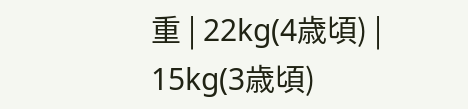重 | 22kg(4歳頃) | 15kg(3歳頃)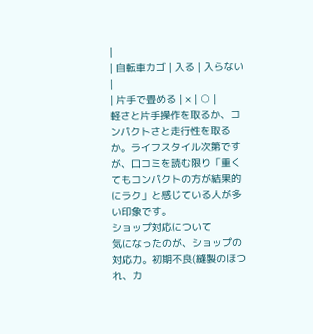|
| 自転車カゴ | 入る | 入らない |
| 片手で畳める | × | ○ |
軽さと片手操作を取るか、コンパクトさと走行性を取るか。ライフスタイル次第ですが、口コミを読む限り「重くてもコンパクトの方が結果的にラク」と感じている人が多い印象です。
ショップ対応について
気になったのが、ショップの対応力。初期不良(縫製のほつれ、カ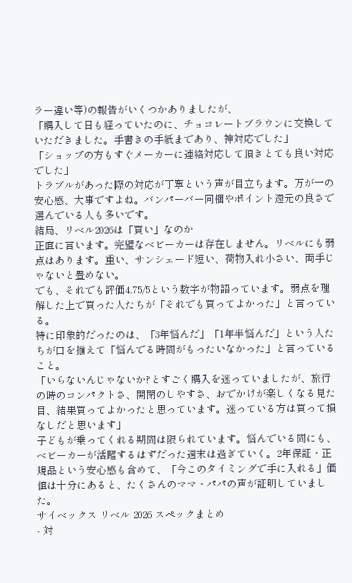ラー違い等)の報告がいくつかありましたが、
「購入して日も経っていたのに、チョコレートブラウンに交換していただきました。手書きの手紙まであり、神対応でした」
「ショップの方もすぐメーカーに連絡対応して頂きとても良い対応でした」
トラブルがあった際の対応が丁寧という声が目立ちます。万が一の安心感、大事ですよね。バンパーバー同梱やポイント還元の良さで選んでいる人も多いです。
結局、リベル2026は「買い」なのか
正直に言います。完璧なベビーカーは存在しません。リベルにも弱点はあります。重い、サンシェード短い、荷物入れ小さい、両手じゃないと畳めない。
でも、それでも評価4.75/5という数字が物語っています。弱点を理解した上で買った人たちが「それでも買ってよかった」と言っている。
特に印象的だったのは、「3年悩んだ」「1年半悩んだ」という人たちが口を揃えて「悩んでる時間がもったいなかった」と言っていること。
「いらないんじゃないか?とすごく購入を迷っていましたが、旅行の時のコンパクトさ、開閉のしやすさ、おでかけが楽しくなる見た目、結果買ってよかったと思っています。迷っている方は買って損なしだと思います」
子どもが乗ってくれる期間は限られています。悩んでいる間にも、ベビーカーが活躍するはずだった週末は過ぎていく。2年保証・正規品という安心感も含めて、「今このタイミングで手に入れる」価値は十分にあると、たくさんのママ・パパの声が証明していました。
サイベックス リベル 2026 スペックまとめ
- 対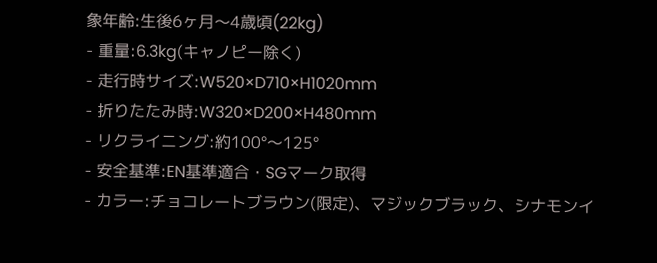象年齢:生後6ヶ月〜4歳頃(22kg)
- 重量:6.3kg(キャノピー除く)
- 走行時サイズ:W520×D710×H1020mm
- 折りたたみ時:W320×D200×H480mm
- リクライニング:約100°〜125°
- 安全基準:EN基準適合・SGマーク取得
- カラー:チョコレートブラウン(限定)、マジックブラック、シナモンイ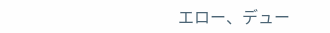エロー、デュー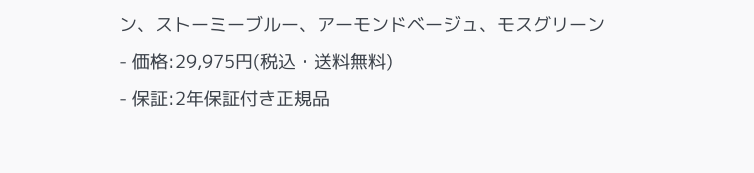ン、ストーミーブルー、アーモンドベージュ、モスグリーン
- 価格:29,975円(税込・送料無料)
- 保証:2年保証付き正規品